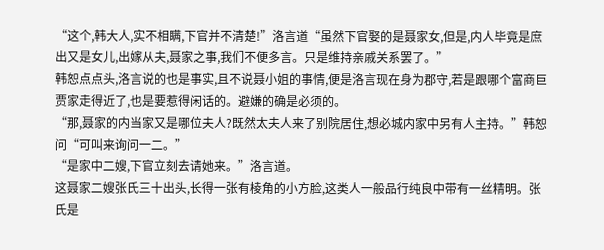“这个,韩大人,实不相瞒,下官并不清楚!”洛言道“虽然下官娶的是聂家女,但是,内人毕竟是庶出又是女儿,出嫁从夫,聂家之事,我们不便多言。只是维持亲戚关系罢了。”
韩恕点点头,洛言说的也是事实,且不说聂小姐的事情,便是洛言现在身为郡守,若是跟哪个富商巨贾家走得近了,也是要惹得闲话的。避嫌的确是必须的。
“那,聂家的内当家又是哪位夫人?既然太夫人来了别院居住,想必城内家中另有人主持。”韩恕问“可叫来询问一二。”
“是家中二嫂,下官立刻去请她来。”洛言道。
这聂家二嫂张氏三十出头,长得一张有棱角的小方脸,这类人一般品行纯良中带有一丝精明。张氏是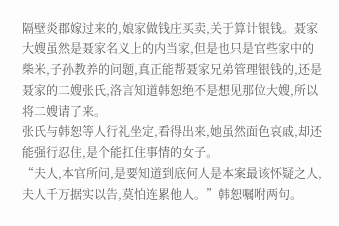隔壁炎郡嫁过来的,娘家做钱庄买卖,关于算计银钱。聂家大嫂虽然是聂家名义上的内当家,但是也只是官些家中的柴米,子孙教养的问题,真正能帮聂家兄弟管理银钱的,还是聂家的二嫂张氏,洛言知道韩恕绝不是想见那位大嫂,所以将二嫂请了来。
张氏与韩恕等人行礼坐定,看得出来,她虽然面色哀戚,却还能强行忍住,是个能扛住事情的女子。
“夫人,本官所问,是要知道到底何人是本案最该怀疑之人,夫人千万据实以告,莫怕连累他人。”韩恕嘱咐两句。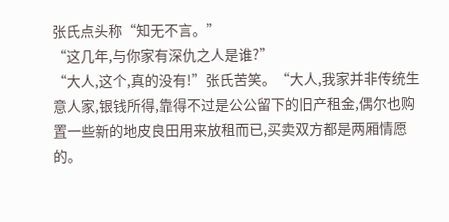张氏点头称“知无不言。”
“这几年,与你家有深仇之人是谁?”
“大人,这个,真的没有!”张氏苦笑。“大人,我家并非传统生意人家,银钱所得,靠得不过是公公留下的旧产租金,偶尔也购置一些新的地皮良田用来放租而已,买卖双方都是两厢情愿的。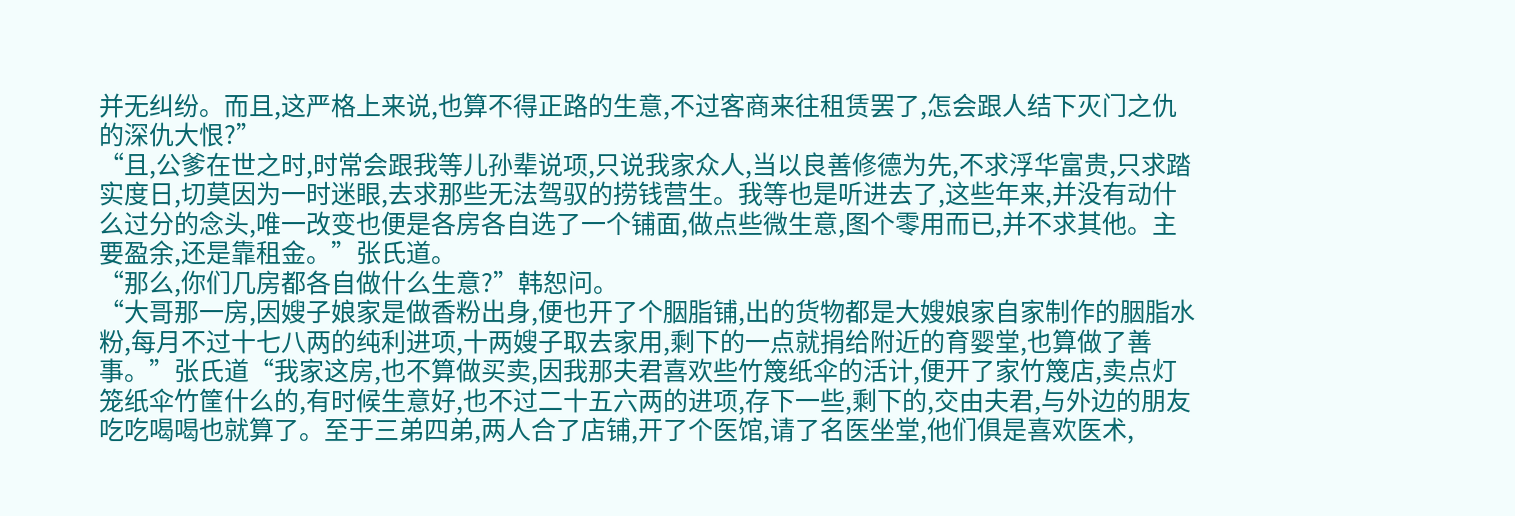并无纠纷。而且,这严格上来说,也算不得正路的生意,不过客商来往租赁罢了,怎会跟人结下灭门之仇的深仇大恨?”
“且,公爹在世之时,时常会跟我等儿孙辈说项,只说我家众人,当以良善修德为先,不求浮华富贵,只求踏实度日,切莫因为一时迷眼,去求那些无法驾驭的捞钱营生。我等也是听进去了,这些年来,并没有动什么过分的念头,唯一改变也便是各房各自选了一个铺面,做点些微生意,图个零用而已,并不求其他。主要盈余,还是靠租金。”张氏道。
“那么,你们几房都各自做什么生意?”韩恕问。
“大哥那一房,因嫂子娘家是做香粉出身,便也开了个胭脂铺,出的货物都是大嫂娘家自家制作的胭脂水粉,每月不过十七八两的纯利进项,十两嫂子取去家用,剩下的一点就捐给附近的育婴堂,也算做了善事。”张氏道“我家这房,也不算做买卖,因我那夫君喜欢些竹篾纸伞的活计,便开了家竹篾店,卖点灯笼纸伞竹筐什么的,有时候生意好,也不过二十五六两的进项,存下一些,剩下的,交由夫君,与外边的朋友吃吃喝喝也就算了。至于三弟四弟,两人合了店铺,开了个医馆,请了名医坐堂,他们俱是喜欢医术,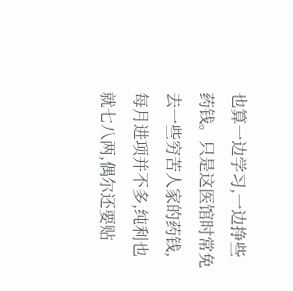也算一边学习,一边挣些药钱。只是这医馆时常免去一些穷苦人家的药钱,每月进项并不多,纯利也就七八两,偶尔还要贴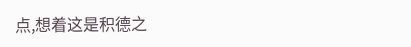点,想着这是积德之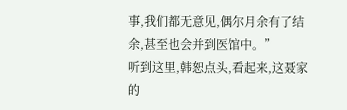事,我们都无意见,偶尔月余有了结余,甚至也会并到医馆中。”
听到这里,韩恕点头,看起来,这聂家的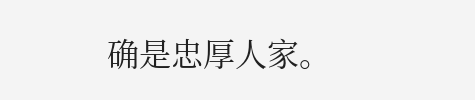确是忠厚人家。